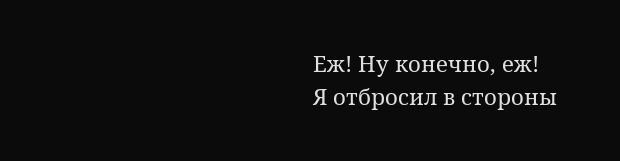Еж! Ну конечно, еж!
Я отбросил в стороны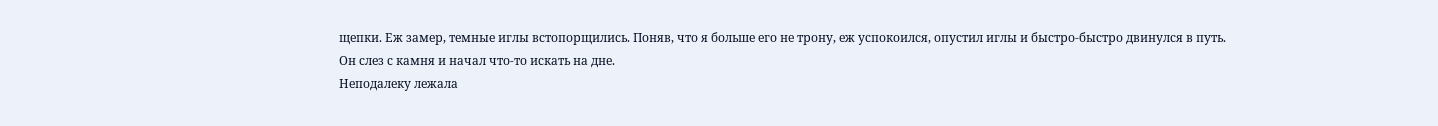щепки. Еж замер, темные иглы встопорщились. Поняв, что я больше его не трону, еж успокоился, опустил иглы и быстро-быстро двинулся в путь.
Он слез с камня и начал что-то искать на дне.
Неподалеку лежала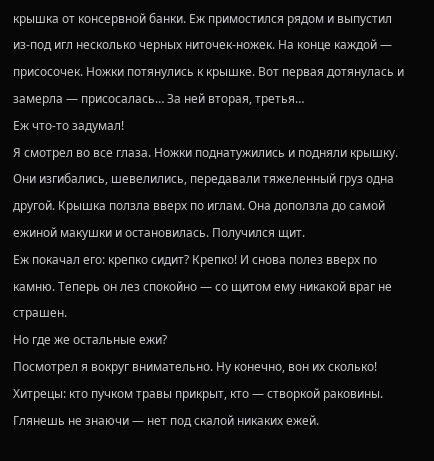крышка от консервной банки. Еж примостился рядом и выпустил из-под игл несколько черных ниточек-ножек. На конце каждой — присосочек. Ножки потянулись к крышке. Вот первая дотянулась и замерла — присосалась… За ней вторая, третья…
Еж что-то задумал!
Я смотрел во все глаза. Ножки поднатужились и подняли крышку. Они изгибались, шевелились, передавали тяжеленный груз одна другой. Крышка ползла вверх по иглам. Она доползла до самой ежиной макушки и остановилась. Получился щит.
Еж покачал его: крепко сидит? Крепко! И снова полез вверх по камню. Теперь он лез спокойно — со щитом ему никакой враг не страшен.
Но где же остальные ежи?
Посмотрел я вокруг внимательно. Ну конечно, вон их сколько! Хитрецы: кто пучком травы прикрыт, кто — створкой раковины. Глянешь не знаючи — нет под скалой никаких ежей.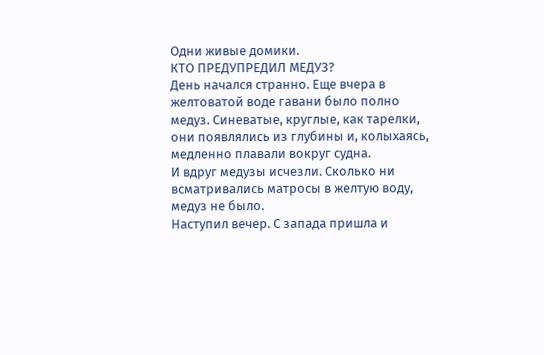Одни живые домики.
КТО ПРЕДУПРЕДИЛ МЕДУЗ?
День начался странно. Еще вчера в желтоватой воде гавани было полно медуз. Синеватые, круглые, как тарелки, они появлялись из глубины и, колыхаясь, медленно плавали вокруг судна.
И вдруг медузы исчезли. Сколько ни всматривались матросы в желтую воду, медуз не было.
Наступил вечер. С запада пришла и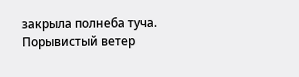закрыла полнеба туча. Порывистый ветер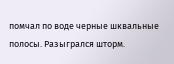помчал по воде черные шквальные полосы. Разыгрался шторм.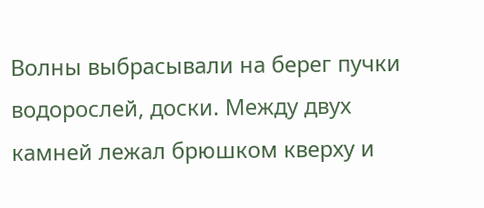Волны выбрасывали на берег пучки водорослей, доски. Между двух камней лежал брюшком кверху и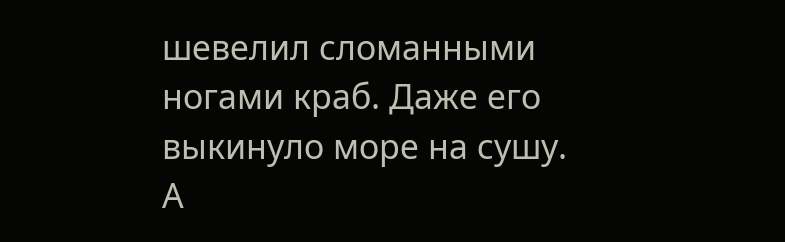шевелил сломанными ногами краб. Даже его выкинуло море на сушу.
А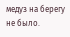медуз на берегу не было.